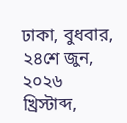ঢাকা, বুধবার, ২৪শে জুন, ২০২৬ খ্রিস্টাব্দ,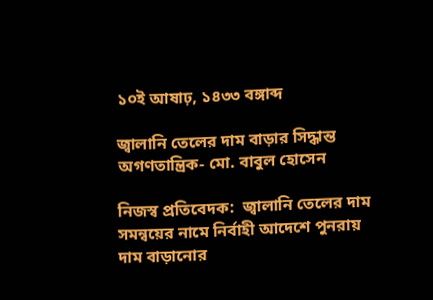১০ই আষাঢ়, ১৪৩৩ বঙ্গাব্দ

জ্বালানি তেলের দাম বাড়ার সিদ্ধান্ত অগণতান্ত্রিক- মো. বাবুল হোসেন

নিজস্ব প্রতিবেদক:  জ্বালানি তেলের দাম সমন্বয়ের নামে নির্বাহী আদেশে পুনরায় দাম বাড়ানোর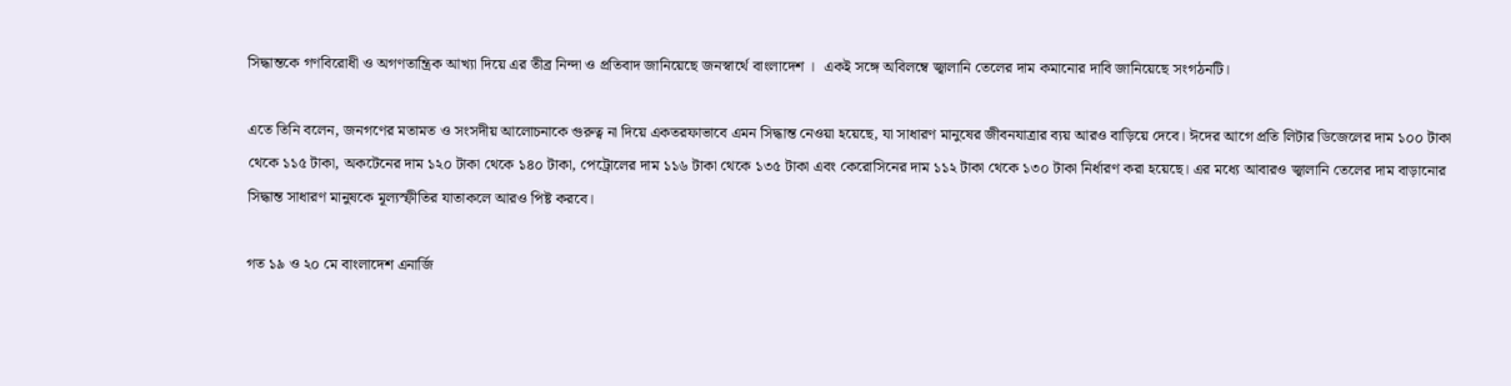সিদ্ধান্তকে গণবিরোধী ও অগণতান্ত্রিক আখ্যা দিয়ে এর তীব্র নিন্দা ও প্রতিবাদ জানিয়েছে জনস্বার্থে বাংলাদেশ ।  একই সঙ্গে অবিলম্বে জ্বালানি তেলের দাম কমানোর দাবি জানিয়েছে সংগঠনটি।

এতে তিনি বলেন, জনগণের মতামত ও সংসদীয় আলোচনাকে গুরুত্ব না দিয়ে একতরফাভাবে এমন সিদ্ধান্ত নেওয়া হয়েছে, যা সাধারণ মানুষের জীবনযাত্রার ব্যয় আরও বাড়িয়ে দেবে। ঈদের আগে প্রতি লিটার ডিজেলের দাম ১০০ টাকা থেকে ১১৫ টাকা, অকটেনের দাম ১২০ টাকা থেকে ১৪০ টাকা, পেট্রোলের দাম ১১৬ টাকা থেকে ১৩৫ টাকা এবং কেরোসিনের দাম ১১২ টাকা থেকে ১৩০ টাকা নির্ধারণ করা হয়েছে। এর মধ্যে আবারও জ্বালানি তেলের দাম বাড়ানোর সিদ্ধান্ত সাধারণ মানুষকে মূল্যস্ফীতির যাতাকলে আরও পিষ্ট করবে।

গত ১৯ ও ২০ মে বাংলাদেশ এনার্জি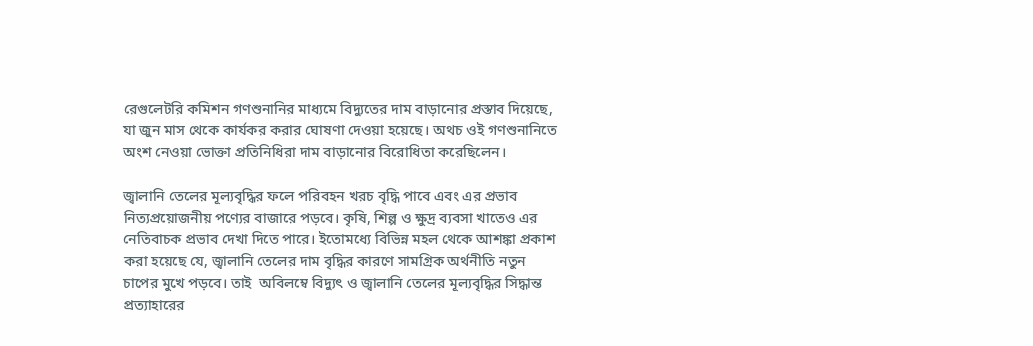রেগুলেটরি কমিশন গণশুনানির মাধ্যমে বিদ্যুতের দাম বাড়ানোর প্রস্তাব দিয়েছে, যা জুন মাস থেকে কার্যকর করার ঘোষণা দেওয়া হয়েছে। অথচ ওই গণশুনানিতে অংশ নেওয়া ভোক্তা প্রতিনিধিরা দাম বাড়ানোর বিরোধিতা করেছিলেন।

জ্বালানি তেলের মূল্যবৃদ্ধির ফলে পরিবহন খরচ বৃদ্ধি পাবে এবং এর প্রভাব নিত্যপ্রয়োজনীয় পণ্যের বাজারে পড়বে। কৃষি, শিল্প ও ক্ষুদ্র ব্যবসা খাতেও এর নেতিবাচক প্রভাব দেখা দিতে পারে। ইতোমধ্যে বিভিন্ন মহল থেকে আশঙ্কা প্রকাশ করা হয়েছে যে, জ্বালানি তেলের দাম বৃদ্ধির কারণে সামগ্রিক অর্থনীতি নতুন চাপের মুখে পড়বে। তাই  অবিলম্বে বিদ্যুৎ ও জ্বালানি তেলের মূল্যবৃদ্ধির সিদ্ধান্ত প্রত্যাহারের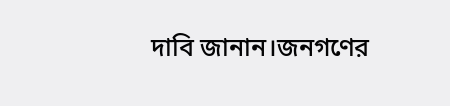দাবি জানান।জনগণের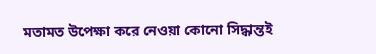মতামত উপেক্ষা করে নেওয়া কোনো সিদ্ধান্তই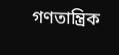গণতান্ত্রিক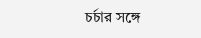চর্চার সঙ্গে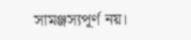সামঞ্জস্যপূর্ণ নয়।